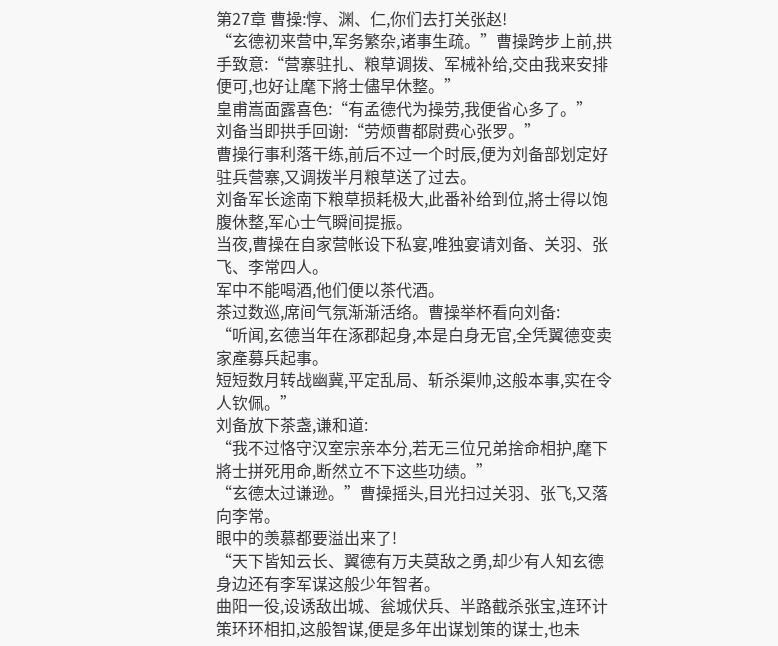第27章 曹操:惇、渊、仁,你们去打关张赵!
“玄德初来营中,军务繁杂,诸事生疏。”曹操跨步上前,拱手致意:“营寨驻扎、粮草调拨、军械补给,交由我来安排便可,也好让麾下將士儘早休整。”
皇甫嵩面露喜色:“有孟德代为操劳,我便省心多了。”
刘备当即拱手回谢:“劳烦曹都尉费心张罗。”
曹操行事利落干练,前后不过一个时辰,便为刘备部划定好驻兵营寨,又调拨半月粮草送了过去。
刘备军长途南下粮草损耗极大,此番补给到位,將士得以饱腹休整,军心士气瞬间提振。
当夜,曹操在自家营帐设下私宴,唯独宴请刘备、关羽、张飞、李常四人。
军中不能喝酒,他们便以茶代酒。
茶过数巡,席间气氛渐渐活络。曹操举杯看向刘备:
“听闻,玄德当年在涿郡起身,本是白身无官,全凭翼德变卖家產募兵起事。
短短数月转战幽冀,平定乱局、斩杀渠帅,这般本事,实在令人钦佩。”
刘备放下茶盏,谦和道:
“我不过恪守汉室宗亲本分,若无三位兄弟捨命相护,麾下將士拼死用命,断然立不下这些功绩。”
“玄德太过谦逊。”曹操摇头,目光扫过关羽、张飞,又落向李常。
眼中的羡慕都要溢出来了!
“天下皆知云长、翼德有万夫莫敌之勇,却少有人知玄德身边还有李军谋这般少年智者。
曲阳一役,设诱敌出城、瓮城伏兵、半路截杀张宝,连环计策环环相扣,这般智谋,便是多年出谋划策的谋士,也未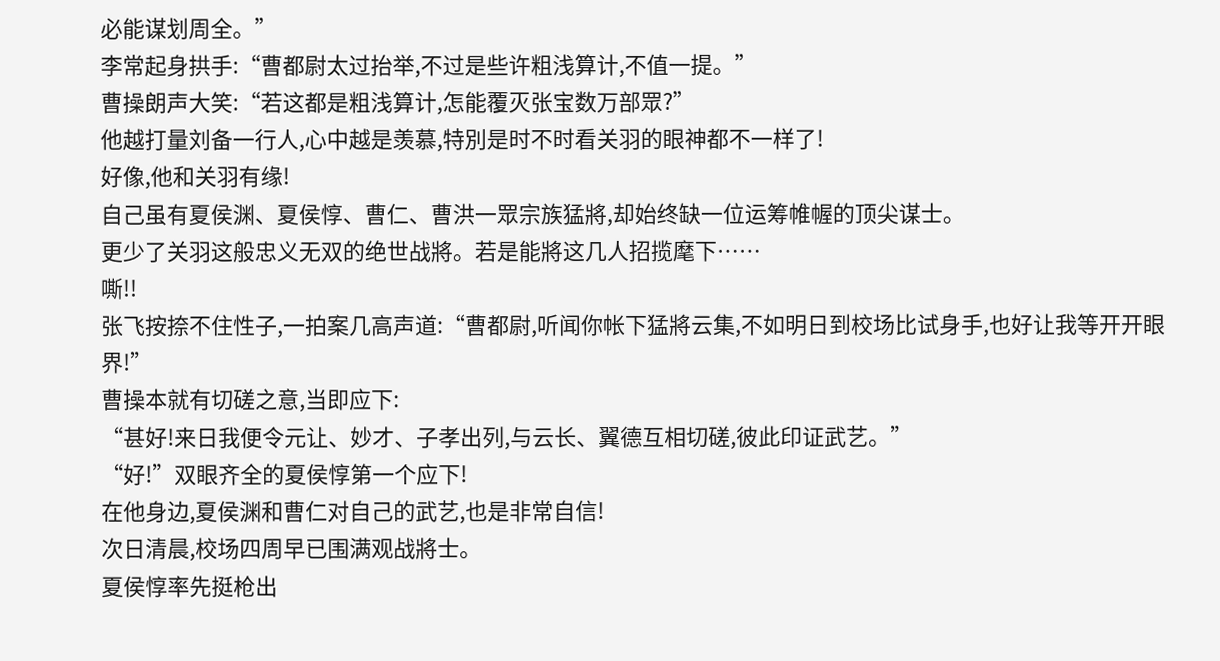必能谋划周全。”
李常起身拱手:“曹都尉太过抬举,不过是些许粗浅算计,不值一提。”
曹操朗声大笑:“若这都是粗浅算计,怎能覆灭张宝数万部眾?”
他越打量刘备一行人,心中越是羡慕,特別是时不时看关羽的眼神都不一样了!
好像,他和关羽有缘!
自己虽有夏侯渊、夏侯惇、曹仁、曹洪一眾宗族猛將,却始终缺一位运筹帷幄的顶尖谋士。
更少了关羽这般忠义无双的绝世战將。若是能將这几人招揽麾下……
嘶!!
张飞按捺不住性子,一拍案几高声道:“曹都尉,听闻你帐下猛將云集,不如明日到校场比试身手,也好让我等开开眼界!”
曹操本就有切磋之意,当即应下:
“甚好!来日我便令元让、妙才、子孝出列,与云长、翼德互相切磋,彼此印证武艺。”
“好!”双眼齐全的夏侯惇第一个应下!
在他身边,夏侯渊和曹仁对自己的武艺,也是非常自信!
次日清晨,校场四周早已围满观战將士。
夏侯惇率先挺枪出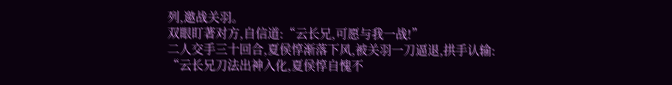列,邀战关羽。
双眼盯著对方,自信道:“云长兄,可愿与我一战!”
二人交手三十回合,夏侯惇渐落下风,被关羽一刀逼退,拱手认输:
“云长兄刀法出神入化,夏侯惇自愧不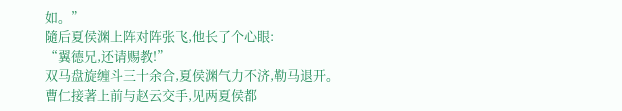如。”
隨后夏侯渊上阵对阵张飞,他长了个心眼:
“翼德兄,还请赐教!”
双马盘旋缠斗三十余合,夏侯渊气力不济,勒马退开。
曹仁接著上前与赵云交手,见两夏侯都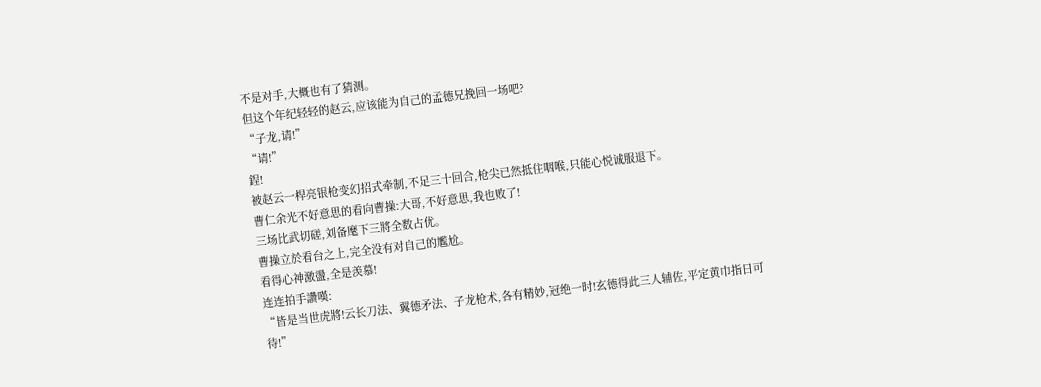不是对手,大概也有了猜测。
但这个年纪轻轻的赵云,应该能为自己的孟德兄挽回一场吧?
“子龙,请!”
“请!”
鋥!
被赵云一桿亮银枪变幻招式牵制,不足三十回合,枪尖已然抵住咽喉,只能心悦诚服退下。
曹仁余光不好意思的看向曹操:大哥,不好意思,我也败了!
三场比武切磋,刘备麾下三將全数占优。
曹操立於看台之上,完全没有对自己的尷尬。
看得心神激盪,全是羡慕!
连连拍手讚嘆:
“皆是当世虎將!云长刀法、翼德矛法、子龙枪术,各有精妙,冠绝一时!玄德得此三人辅佐,平定黄巾指日可待!”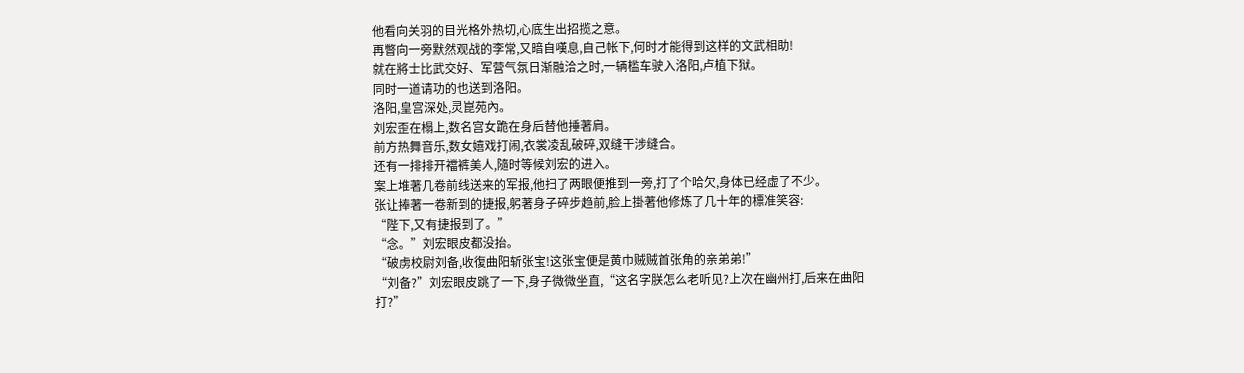他看向关羽的目光格外热切,心底生出招揽之意。
再瞥向一旁默然观战的李常,又暗自嘆息,自己帐下,何时才能得到这样的文武相助!
就在將士比武交好、军营气氛日渐融洽之时,一辆槛车驶入洛阳,卢植下狱。
同时一道请功的也送到洛阳。
洛阳,皇宫深处,灵崑苑內。
刘宏歪在榻上,数名宫女跪在身后替他捶著肩。
前方热舞音乐,数女嬉戏打闹,衣裳凌乱破碎,双缝干涉缝合。
还有一排排开襠裤美人,隨时等候刘宏的进入。
案上堆著几卷前线送来的军报,他扫了两眼便推到一旁,打了个哈欠,身体已经虚了不少。
张让捧著一卷新到的捷报,躬著身子碎步趋前,脸上掛著他修炼了几十年的標准笑容:
“陛下,又有捷报到了。”
“念。”刘宏眼皮都没抬。
“破虏校尉刘备,收復曲阳斩张宝!这张宝便是黄巾贼贼首张角的亲弟弟!”
“刘备?”刘宏眼皮跳了一下,身子微微坐直,“这名字朕怎么老听见?上次在幽州打,后来在曲阳打?”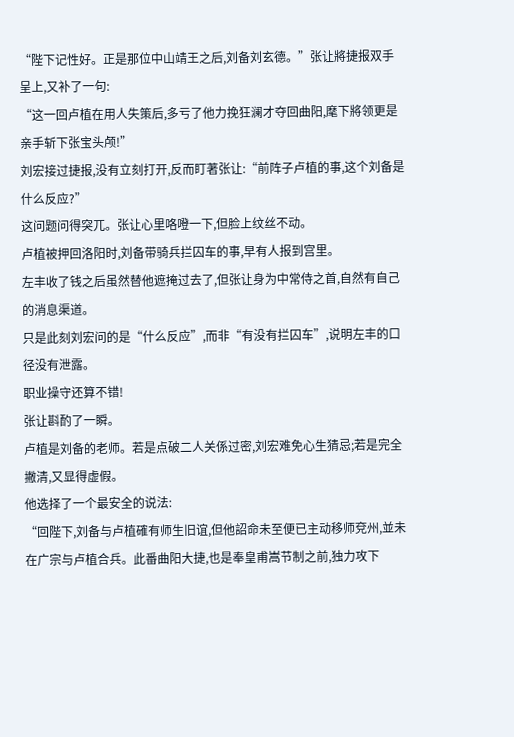“陛下记性好。正是那位中山靖王之后,刘备刘玄德。”张让將捷报双手呈上,又补了一句:
“这一回卢植在用人失策后,多亏了他力挽狂澜才夺回曲阳,麾下將领更是亲手斩下张宝头颅!”
刘宏接过捷报,没有立刻打开,反而盯著张让:“前阵子卢植的事,这个刘备是什么反应?”
这问题问得突兀。张让心里咯噔一下,但脸上纹丝不动。
卢植被押回洛阳时,刘备带骑兵拦囚车的事,早有人报到宫里。
左丰收了钱之后虽然替他遮掩过去了,但张让身为中常侍之首,自然有自己的消息渠道。
只是此刻刘宏问的是“什么反应”,而非“有没有拦囚车”,说明左丰的口径没有泄露。
职业操守还算不错!
张让斟酌了一瞬。
卢植是刘备的老师。若是点破二人关係过密,刘宏难免心生猜忌;若是完全撇清,又显得虚假。
他选择了一个最安全的说法:
“回陛下,刘备与卢植確有师生旧谊,但他詔命未至便已主动移师兗州,並未在广宗与卢植合兵。此番曲阳大捷,也是奉皇甫嵩节制之前,独力攻下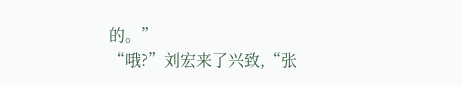的。”
“哦?”刘宏来了兴致,“张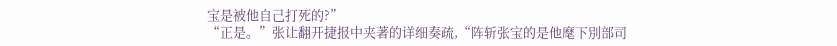宝是被他自己打死的?”
“正是。”张让翻开捷报中夹著的详细奏疏,“阵斩张宝的是他麾下別部司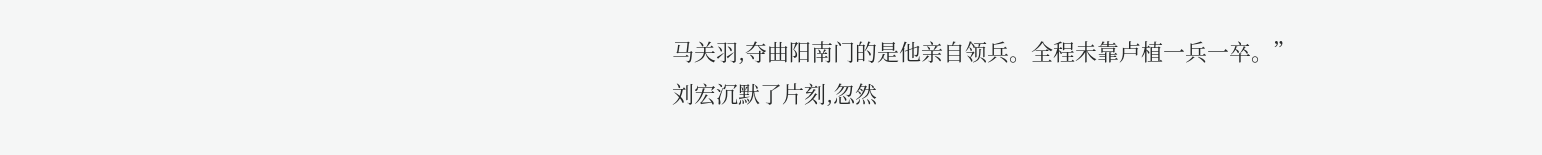马关羽,夺曲阳南门的是他亲自领兵。全程未靠卢植一兵一卒。”
刘宏沉默了片刻,忽然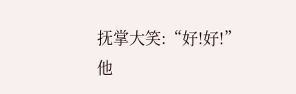抚掌大笑:“好!好!”
他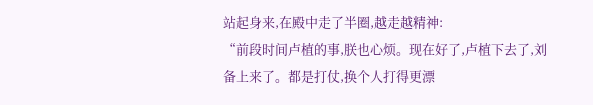站起身来,在殿中走了半圈,越走越精神:
“前段时间卢植的事,朕也心烦。现在好了,卢植下去了,刘备上来了。都是打仗,换个人打得更漂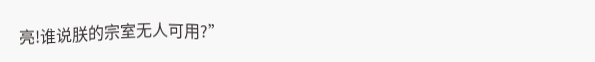亮!谁说朕的宗室无人可用?”